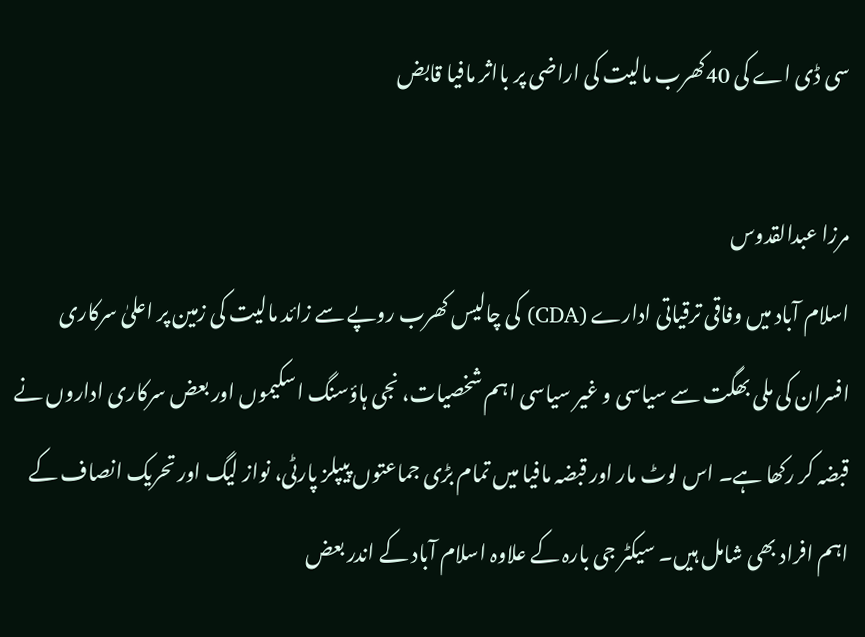سی ڈی اے کی 40کھرب مالیت کی اراضی پر بااثر مافیا قابض

مرزا عبدالقدوس
اسلام آباد میں وفاقی ترقیاتی ادارے (CDA) کی چالیس کھرب روپے سے زائد مالیت کی زمین پر اعلیٰ سرکاری افسران کی ملی بھگت سے سیاسی و غیر سیاسی اہم شخصیات، نجی ہاؤسنگ اسکیموں اور بعض سرکاری اداروں نے قبضہ کر رکھا ہے۔ اس لوٹ مار اور قبضہ مافیا میں تمام بڑی جماعتوں پیپلز پارٹی، نواز لیگ اور تحریک انصاف کے اہم افراد بھی شامل ہیں۔ سیکٹر جی بارہ کے علاوہ اسلام آباد کے اندر بعض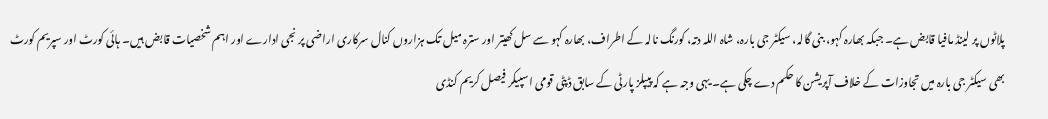پلاٹوں پر لینڈ مافیا قابض ہے۔ جبکہ بھارہ کہو، بنی گالہ، سیکٹر جی بارہ، شاہ اللہ دتہ، کورنگ نالہ کے اطراف، بھارہ کہو سے سل کھیتر اور سترہ میل تک ہزاروں کنال سرکاری اراضی پر نجی ادارے اور اہم شخصیات قابض ہیں۔ ہائی کورٹ اور سپریم کورٹ بھی سیکٹر جی بارہ میں تجاوزات کے خلاف آپریشن کا حکم دے چکی ہے۔ یہی وجہ ہے کہ پیپلز پارٹی کے سابق ڈپٹی قومی اسپیکر فیصل کریم کنڈی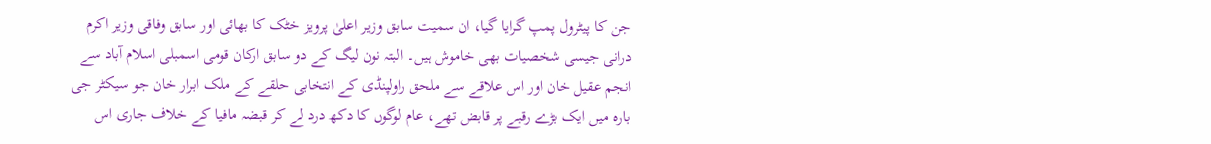جن کا پیٹرول پمپ گرایا گیا، ان سمیت سابق وزیر اعلیٰ پرویز خٹک کا بھائی اور سابق وفاقی وزیر اکرم درانی جیسی شخصیات بھی خاموش ہیں۔ البتہ نون لیگ کے دو سابق ارکان قومی اسمبلی اسلام آباد سے انجم عقیل خان اور اس علاقے سے ملحق راولپنڈی کے انتخابی حلقے کے ملک ابرار خان جو سیکٹر جی بارہ میں ایک بڑے رقبے پر قابض تھے، عام لوگوں کا دکھ درد لے کر قبضہ مافیا کے خلاف جاری اس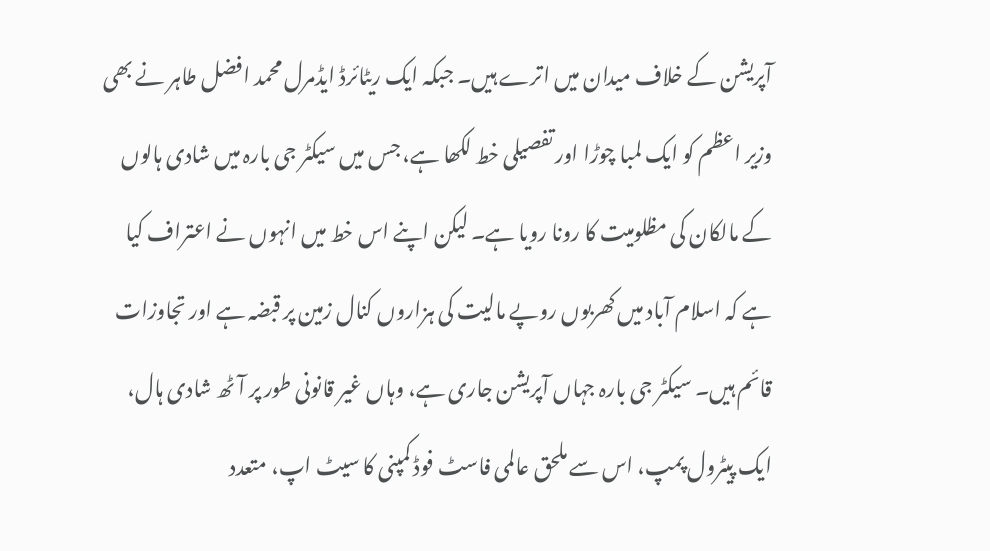آپریشن کے خلاف میدان میں اترے ہیں۔ جبکہ ایک ریٹائرڈ ایڈمرل محمد افضل طاہر نے بھی وزیر اعظم کو ایک لمبا چوڑا اور تفصیلی خط لکھا ہے، جس میں سیکٹر جی بارہ میں شادی ہالوں کے مالکان کی مظلومیت کا رونا رویا ہے۔ لیکن اپنے اس خط میں انہوں نے اعتراف کیا ہے کہ اسلام آباد میں کھربوں روپے مالیت کی ہزاروں کنال زمین پر قبضہ ہے اور تجاوزات قائم ہیں۔ سیکٹر جی بارہ جہاں آپریشن جاری ہے، وہاں غیر قانونی طور پر آٹھ شادی ہال، ایک پیٹرول پمپ، اس سے ملحق عالمی فاسٹ فوڈ کمپنی کا سیٹ اپ، متعدد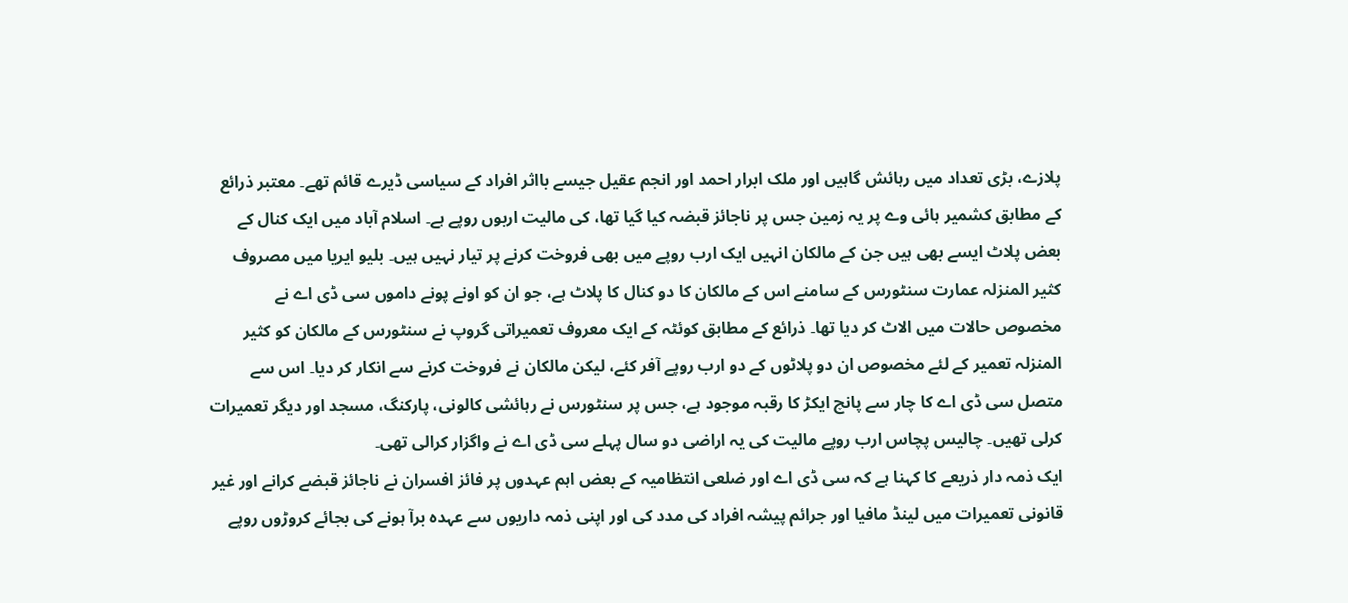پلازے، بڑی تعداد میں رہائش گاہیں اور ملک ابرار احمد اور انجم عقیل جیسے بااثر افراد کے سیاسی ڈیرے قائم تھے۔ معتبر ذرائع کے مطابق کشمیر ہائی وے پر یہ زمین جس پر ناجائز قبضہ کیا گیا تھا، کی مالیت اربوں روپے ہے۔ اسلام آباد میں ایک کنال کے بعض پلاٹ ایسے بھی ہیں جن کے مالکان انہیں ایک ارب روپے میں بھی فروخت کرنے پر تیار نہیں ہیں۔ بلیو ایریا میں مصروف کثیر المنزلہ عمارت سنٹورس کے سامنے اس کے مالکان کا دو کنال کا پلاٹ ہے، جو ان کو اونے پونے داموں سی ڈی اے نے مخصوص حالات میں الاٹ کر دیا تھا۔ ذرائع کے مطابق کوئٹہ کے ایک معروف تعمیراتی گروپ نے سنٹورس کے مالکان کو کثیر المنزلہ تعمیر کے لئے مخصوص ان دو پلاٹوں کے دو ارب روپے آفر کئے، لیکن مالکان نے فروخت کرنے سے انکار کر دیا۔ اس سے متصل سی ڈی اے کا چار سے پانچ ایکڑ کا رقبہ موجود ہے، جس پر سنٹورس نے رہائشی کالونی، پارکنگ، مسجد اور دیگر تعمیرات کرلی تھیں۔ چالیس پچاس ارب روپے مالیت کی یہ اراضی دو سال پہلے سی ڈی اے نے واگزار کرالی تھی۔
ایک ذمہ دار ذریعے کا کہنا ہے کہ سی ڈی اے اور ضلعی انتظامیہ کے بعض اہم عہدوں پر فائز افسران نے ناجائز قبضے کرانے اور غیر قانونی تعمیرات میں لینڈ مافیا اور جرائم پیشہ افراد کی مدد کی اور اپنی ذمہ داریوں سے عہدہ برآ ہونے کی بجائے کروڑوں روپے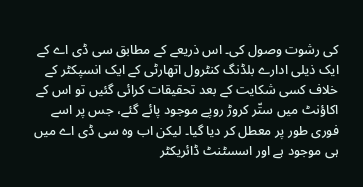کی رشوت وصول کی۔ اس ذریعے کے مطابق سی ڈی اے کے ایک ذیلی ادارے بلڈنگ کنٹرول اتھارٹی کے ایک انسپکٹر کے خلاف کسی شکایت کے بعد تحقیقات کرائی گئیں تو اس کے اکاؤنٹ میں ستّر کروڑ روپے موجود پائے گئے، جس پر اسے فوری طور پر معطل کر دیا گیا۔ لیکن اب وہ سی ڈی اے میں ہی موجود ہے اور اسسٹنٹ ڈائریکٹر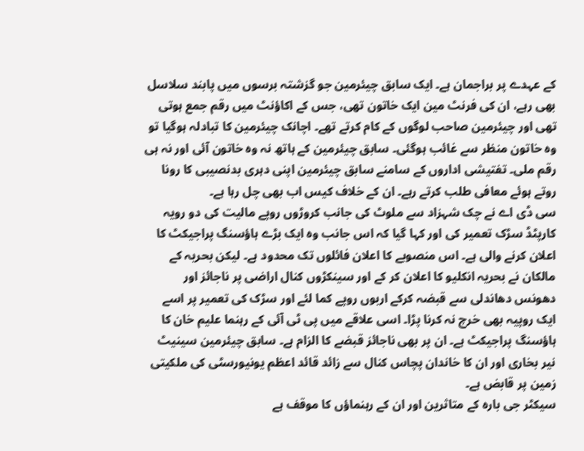کے عہدے پر براجمان ہے۔ ایک سابق چیئرمین جو گزشتہ برسوں میں پابند سلاسل بھی رہے، ان کی فرنٹ مین ایک خاتون تھی، جس کے اکاؤنٹ میں رقم جمع ہوتی تھی اور چیئرمین صاحب لوگوں کے کام کرتے تھے۔ اچانک چیئرمین کا تبادلہ ہوگیا تو وہ خاتون منظر سے غائب ہوگئی۔ سابق چیئرمین کے ہاتھ نہ وہ خاتون آئی اور نہ ہی رقم ملی۔ تفتیشی اداروں کے سامنے سابق چیئرمین اپنی دہری بدنصیبی کا رونا روتے ہوئے معافی طلب کرتے رہے۔ ان کے خلاف کیس اب بھی چل رہا ہے۔
سی ڈی اے نے چک شہزاد سے ملوٹ کی جانب کروڑوں روپے مالیت کی دو رویہ کارپٹڈ سڑک تعمیر کی اور کہا گیا کہ اس جانب وہ ایک بڑے ہاؤسنگ پراجیکٹ کا اعلان کرنے والی ہے۔ اس منصوبے کا اعلان فائلوں تک محدود ہے۔ لیکن بحریہ کے مالکان نے بحریہ انکلیو کا اعلان کر کے اور سینکڑوں کنال اراضی پر ناجائز اور دھونس دھاندلی سے قبضہ کرکے اربوں روپے کما لئے اور سڑک کی تعمیر پر اسے ایک روپیہ بھی خرچ نہ کرنا پڑا۔ اسی علاقے میں پی ٹی آئی کے رہنما علیم خان کا ہاؤسنگ پراجیکٹ ہے۔ ان پر بھی ناجائز قبضے کا الزام ہے۔ سابق چیئرمین سینیٹ نیر بخاری اور ان کا خاندان پچاس کنال سے زائد قائد اعظم یونیورسٹی کی ملکیتی زمین پر قابض ہے۔
سیکٹر جی بارہ کے متاثرین اور ان کے رہنماؤں کا موقف ہے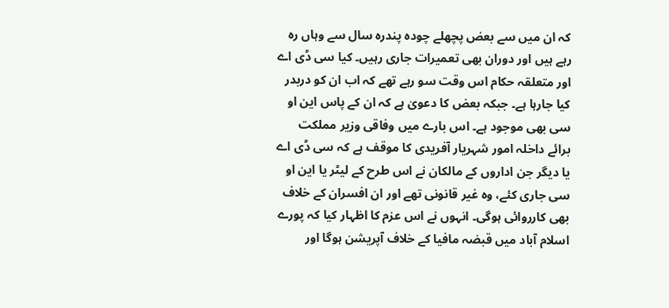کہ ان میں سے بعض پچھلے چودہ پندرہ سال سے وہاں رہ رہے ہیں اور دوران بھی تعمیرات جاری رہیں۔ کیا سی ڈی اے اور متعلقہ حکام اس وقت سو رہے تھے کہ اب ان کو دربدر کیا جارہا ہے۔ جبکہ بعض کا دعویٰ ہے کہ ان کے پاس این او سی بھی موجود ہے۔ اس بارے میں وفاقی وزیر مملکت برائے داخلہ امور شہریار آفریدی کا موقف ہے کہ سی ڈی اے یا دیگر جن اداروں کے مالکان نے اس طرح کے لیٹر یا این او سی جاری کئے، وہ غیر قانونی تھے اور ان افسران کے خلاف بھی کارروائی ہوگی۔ انہوں نے اس عزم کا اظہار کیا کہ پورے اسلام آباد میں قبضہ مافیا کے خلاف آپریشن ہوگا اور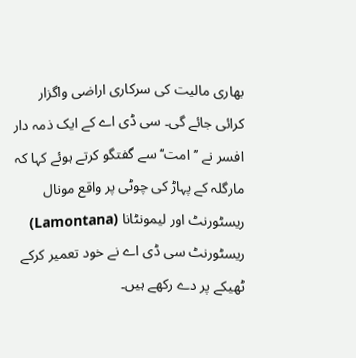بھاری مالیت کی سرکاری اراضی واگزار کرائی جائے گی۔ سی ڈی اے کے ایک ذمہ دار افسر نے ’’امت‘‘ سے گفتگو کرتے ہوئے کہا کہ مارگلہ کے پہاڑ کی چوٹی پر واقع مونال ریسٹورنٹ اور لیمونٹانا (Lamontana) ریسٹورنٹ سی ڈی اے نے خود تعمیر کرکے ٹھیکے پر دے رکھے ہیں۔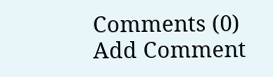Comments (0)
Add Comment